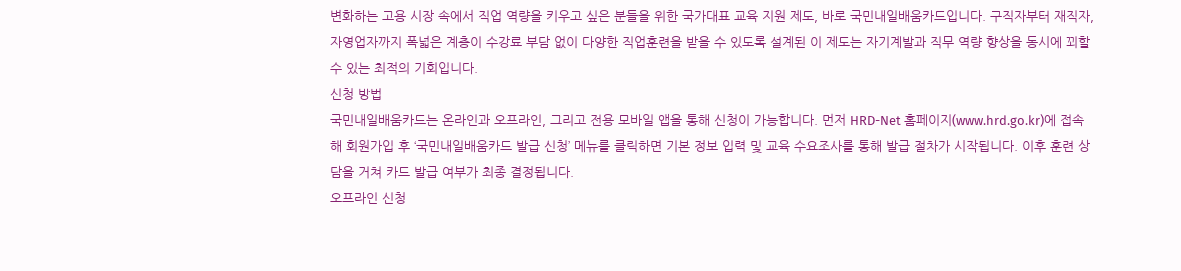변화하는 고용 시장 속에서 직업 역량을 키우고 싶은 분들을 위한 국가대표 교육 지원 제도, 바로 국민내일배움카드입니다. 구직자부터 재직자, 자영업자까지 폭넓은 계층이 수강료 부담 없이 다양한 직업훈련을 받을 수 있도록 설계된 이 제도는 자기계발과 직무 역량 향상을 동시에 꾀할 수 있는 최적의 기회입니다.
신청 방법
국민내일배움카드는 온라인과 오프라인, 그리고 전용 모바일 앱을 통해 신청이 가능합니다. 먼저 HRD-Net 홈페이지(www.hrd.go.kr)에 접속해 회원가입 후 ‘국민내일배움카드 발급 신청’ 메뉴를 클릭하면 기본 정보 입력 및 교육 수요조사를 통해 발급 절차가 시작됩니다. 이후 훈련 상담을 거쳐 카드 발급 여부가 최종 결정됩니다.
오프라인 신청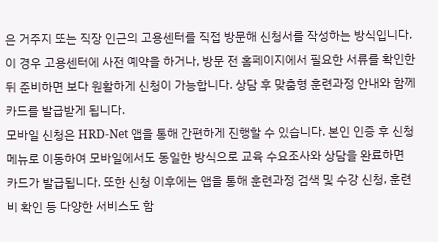은 거주지 또는 직장 인근의 고용센터를 직접 방문해 신청서를 작성하는 방식입니다. 이 경우 고용센터에 사전 예약을 하거나, 방문 전 홈페이지에서 필요한 서류를 확인한 뒤 준비하면 보다 원활하게 신청이 가능합니다. 상담 후 맞춤형 훈련과정 안내와 함께 카드를 발급받게 됩니다.
모바일 신청은 HRD-Net 앱을 통해 간편하게 진행할 수 있습니다. 본인 인증 후 신청 메뉴로 이동하여 모바일에서도 동일한 방식으로 교육 수요조사와 상담을 완료하면 카드가 발급됩니다. 또한 신청 이후에는 앱을 통해 훈련과정 검색 및 수강 신청, 훈련비 확인 등 다양한 서비스도 함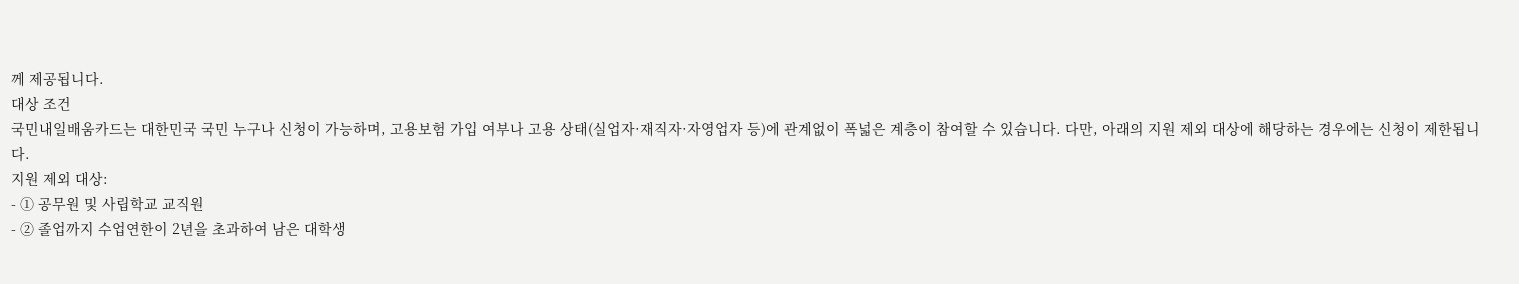께 제공됩니다.
대상 조건
국민내일배움카드는 대한민국 국민 누구나 신청이 가능하며, 고용보험 가입 여부나 고용 상태(실업자·재직자·자영업자 등)에 관계없이 폭넓은 계층이 참여할 수 있습니다. 다만, 아래의 지원 제외 대상에 해당하는 경우에는 신청이 제한됩니다.
지원 제외 대상:
- ① 공무원 및 사립학교 교직원
- ② 졸업까지 수업연한이 2년을 초과하여 남은 대학생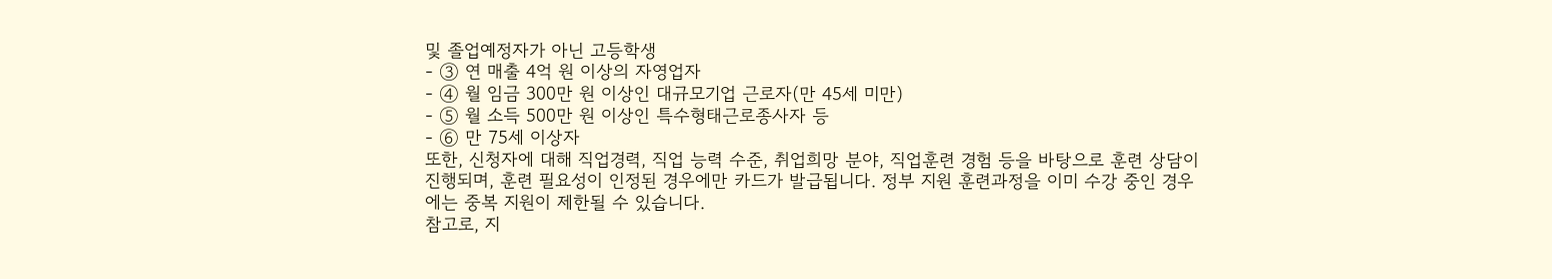및 졸업예정자가 아닌 고등학생
- ③ 연 매출 4억 원 이상의 자영업자
- ④ 월 임금 300만 원 이상인 대규모기업 근로자(만 45세 미만)
- ⑤ 월 소득 500만 원 이상인 특수형태근로종사자 등
- ⑥ 만 75세 이상자
또한, 신청자에 대해 직업경력, 직업 능력 수준, 취업희망 분야, 직업훈련 경험 등을 바탕으로 훈련 상담이 진행되며, 훈련 필요성이 인정된 경우에만 카드가 발급됩니다. 정부 지원 훈련과정을 이미 수강 중인 경우에는 중복 지원이 제한될 수 있습니다.
참고로, 지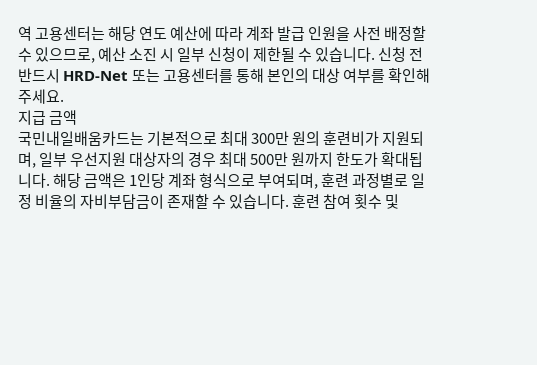역 고용센터는 해당 연도 예산에 따라 계좌 발급 인원을 사전 배정할 수 있으므로, 예산 소진 시 일부 신청이 제한될 수 있습니다. 신청 전 반드시 HRD-Net 또는 고용센터를 통해 본인의 대상 여부를 확인해 주세요.
지급 금액
국민내일배움카드는 기본적으로 최대 300만 원의 훈련비가 지원되며, 일부 우선지원 대상자의 경우 최대 500만 원까지 한도가 확대됩니다. 해당 금액은 1인당 계좌 형식으로 부여되며, 훈련 과정별로 일정 비율의 자비부담금이 존재할 수 있습니다. 훈련 참여 횟수 및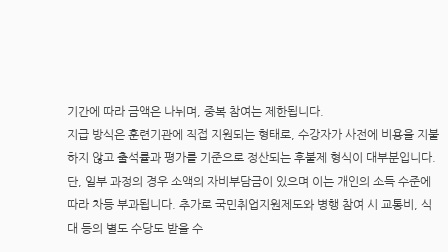기간에 따라 금액은 나뉘며, 중복 참여는 제한됩니다.
지급 방식은 훈련기관에 직접 지원되는 형태로, 수강자가 사전에 비용을 지불하지 않고 출석률과 평가를 기준으로 정산되는 후불제 형식이 대부분입니다. 단, 일부 과정의 경우 소액의 자비부담금이 있으며 이는 개인의 소득 수준에 따라 차등 부과됩니다. 추가로 국민취업지원제도와 병행 참여 시 교통비, 식대 등의 별도 수당도 받을 수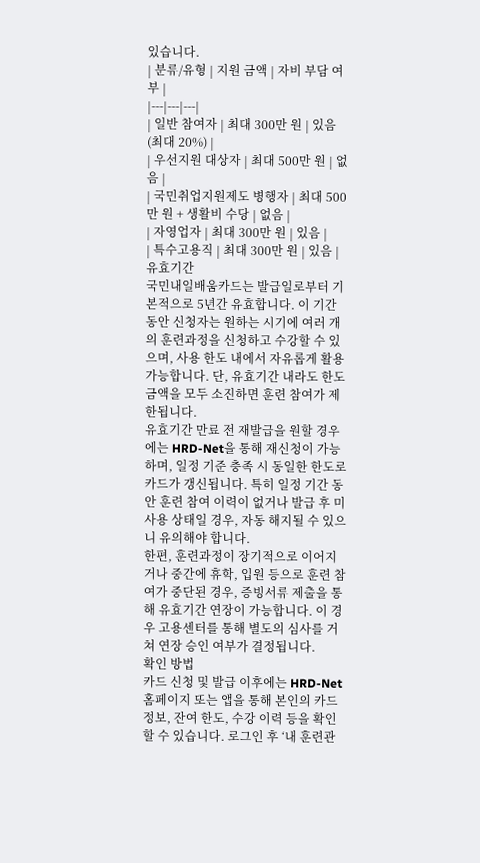있습니다.
| 분류/유형 | 지원 금액 | 자비 부담 여부 |
|---|---|---|
| 일반 참여자 | 최대 300만 원 | 있음 (최대 20%) |
| 우선지원 대상자 | 최대 500만 원 | 없음 |
| 국민취업지원제도 병행자 | 최대 500만 원 + 생활비 수당 | 없음 |
| 자영업자 | 최대 300만 원 | 있음 |
| 특수고용직 | 최대 300만 원 | 있음 |
유효기간
국민내일배움카드는 발급일로부터 기본적으로 5년간 유효합니다. 이 기간 동안 신청자는 원하는 시기에 여러 개의 훈련과정을 신청하고 수강할 수 있으며, 사용 한도 내에서 자유롭게 활용 가능합니다. 단, 유효기간 내라도 한도 금액을 모두 소진하면 훈련 참여가 제한됩니다.
유효기간 만료 전 재발급을 원할 경우에는 HRD-Net을 통해 재신청이 가능하며, 일정 기준 충족 시 동일한 한도로 카드가 갱신됩니다. 특히 일정 기간 동안 훈련 참여 이력이 없거나 발급 후 미사용 상태일 경우, 자동 해지될 수 있으니 유의해야 합니다.
한편, 훈련과정이 장기적으로 이어지거나 중간에 휴학, 입원 등으로 훈련 참여가 중단된 경우, 증빙서류 제출을 통해 유효기간 연장이 가능합니다. 이 경우 고용센터를 통해 별도의 심사를 거쳐 연장 승인 여부가 결정됩니다.
확인 방법
카드 신청 및 발급 이후에는 HRD-Net 홈페이지 또는 앱을 통해 본인의 카드 정보, 잔여 한도, 수강 이력 등을 확인할 수 있습니다. 로그인 후 ‘내 훈련관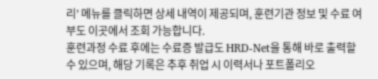리’ 메뉴를 클릭하면 상세 내역이 제공되며, 훈련기관 정보 및 수료 여부도 이곳에서 조회 가능합니다.
훈련과정 수료 후에는 수료증 발급도 HRD-Net을 통해 바로 출력할 수 있으며, 해당 기록은 추후 취업 시 이력서나 포트폴리오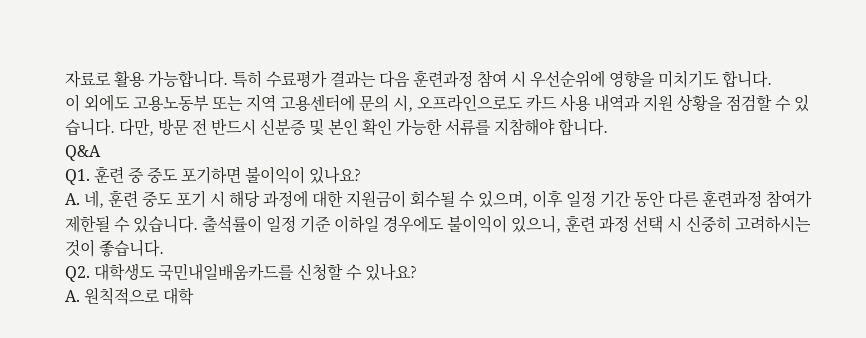자료로 활용 가능합니다. 특히 수료평가 결과는 다음 훈련과정 참여 시 우선순위에 영향을 미치기도 합니다.
이 외에도 고용노동부 또는 지역 고용센터에 문의 시, 오프라인으로도 카드 사용 내역과 지원 상황을 점검할 수 있습니다. 다만, 방문 전 반드시 신분증 및 본인 확인 가능한 서류를 지참해야 합니다.
Q&A
Q1. 훈련 중 중도 포기하면 불이익이 있나요?
A. 네, 훈련 중도 포기 시 해당 과정에 대한 지원금이 회수될 수 있으며, 이후 일정 기간 동안 다른 훈련과정 참여가 제한될 수 있습니다. 출석률이 일정 기준 이하일 경우에도 불이익이 있으니, 훈련 과정 선택 시 신중히 고려하시는 것이 좋습니다.
Q2. 대학생도 국민내일배움카드를 신청할 수 있나요?
A. 원칙적으로 대학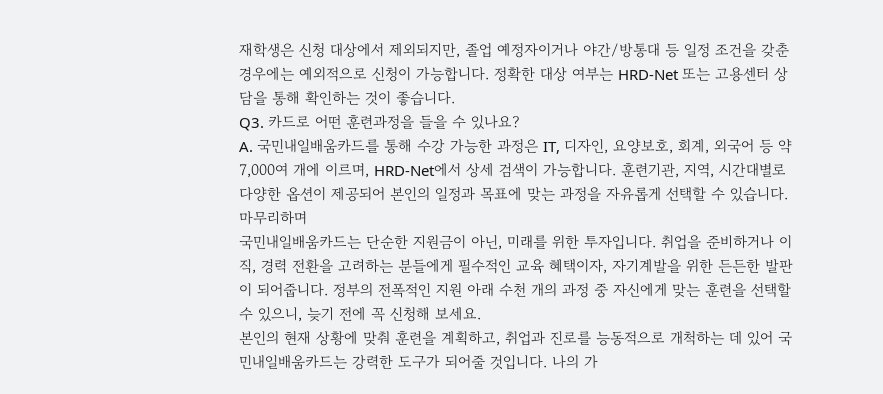재학생은 신청 대상에서 제외되지만, 졸업 예정자이거나 야간/방통대 등 일정 조건을 갖춘 경우에는 예외적으로 신청이 가능합니다. 정확한 대상 여부는 HRD-Net 또는 고용센터 상담을 통해 확인하는 것이 좋습니다.
Q3. 카드로 어떤 훈련과정을 들을 수 있나요?
A. 국민내일배움카드를 통해 수강 가능한 과정은 IT, 디자인, 요양보호, 회계, 외국어 등 약 7,000여 개에 이르며, HRD-Net에서 상세 검색이 가능합니다. 훈련기관, 지역, 시간대별로 다양한 옵션이 제공되어 본인의 일정과 목표에 맞는 과정을 자유롭게 선택할 수 있습니다.
마무리하며
국민내일배움카드는 단순한 지원금이 아닌, 미래를 위한 투자입니다. 취업을 준비하거나 이직, 경력 전환을 고려하는 분들에게 필수적인 교육 혜택이자, 자기계발을 위한 든든한 발판이 되어줍니다. 정부의 전폭적인 지원 아래 수천 개의 과정 중 자신에게 맞는 훈련을 선택할 수 있으니, 늦기 전에 꼭 신청해 보세요.
본인의 현재 상황에 맞춰 훈련을 계획하고, 취업과 진로를 능동적으로 개척하는 데 있어 국민내일배움카드는 강력한 도구가 되어줄 것입니다. 나의 가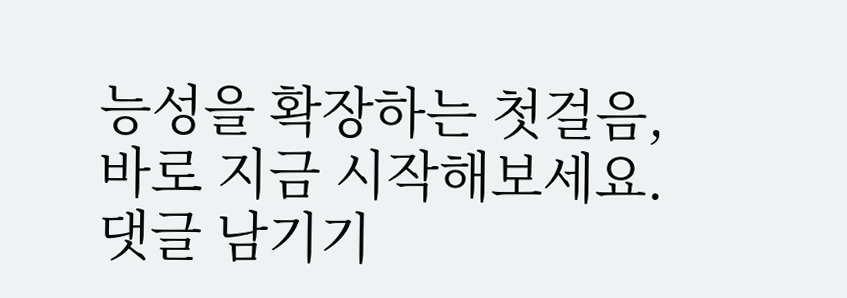능성을 확장하는 첫걸음, 바로 지금 시작해보세요.
댓글 남기기